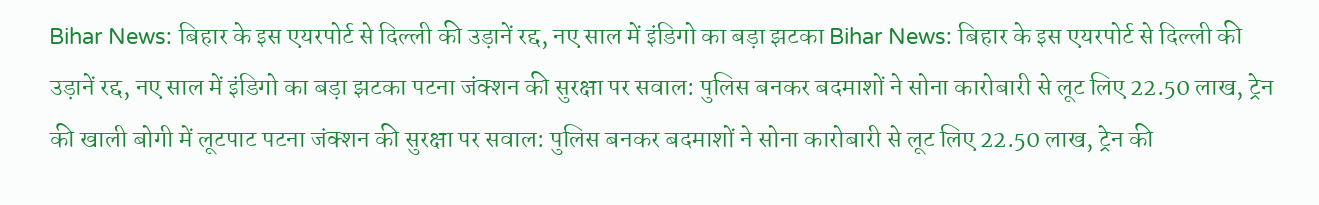Bihar News: बिहार के इस एयरपोर्ट से दिल्ली की उड़ानें रद्द, नए साल में इंडिगो का बड़ा झटका Bihar News: बिहार के इस एयरपोर्ट से दिल्ली की उड़ानें रद्द, नए साल में इंडिगो का बड़ा झटका पटना जंक्शन की सुरक्षा पर सवाल: पुलिस बनकर बदमाशों ने सोना कारोबारी से लूट लिए 22.50 लाख, ट्रेन की खाली बोगी में लूटपाट पटना जंक्शन की सुरक्षा पर सवाल: पुलिस बनकर बदमाशों ने सोना कारोबारी से लूट लिए 22.50 लाख, ट्रेन की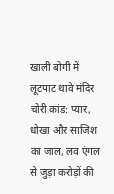खाली बोगी में लूटपाट थावे मंदिर चोरी कांड: प्यार, धोखा और साजिश का जाल, लव एंगल से जुड़ा करोड़ों की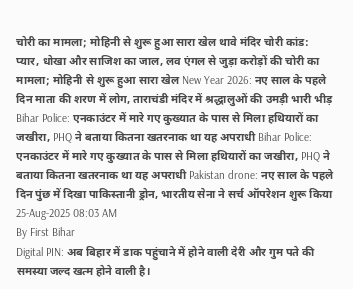चोरी का मामला; मोहिनी से शुरू हुआ सारा खेल थावे मंदिर चोरी कांड: प्यार, धोखा और साजिश का जाल, लव एंगल से जुड़ा करोड़ों की चोरी का मामला; मोहिनी से शुरू हुआ सारा खेल New Year 2026: नए साल के पहले दिन माता की शरण में लोग, ताराचंडी मंदिर में श्रद्धालुओं की उमड़ी भारी भीड़ Bihar Police: एनकाउंटर में मारे गए कुख्यात के पास से मिला हथियारों का जखीरा, PHQ ने बताया कितना खतरनाक था यह अपराधी Bihar Police: एनकाउंटर में मारे गए कुख्यात के पास से मिला हथियारों का जखीरा, PHQ ने बताया कितना खतरनाक था यह अपराधी Pakistan drone: नए साल के पहले दिन पुंछ में दिखा पाकिस्तानी ड्रोन, भारतीय सेना ने सर्च ऑपरेशन शुरू किया
25-Aug-2025 08:03 AM
By First Bihar
Digital PIN: अब बिहार में डाक पहुंचाने में होने वाली देरी और गुम पते की समस्या जल्द खत्म होने वाली है।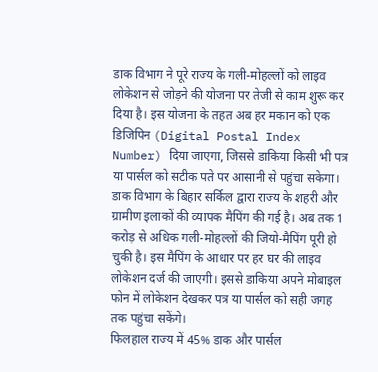डाक विभाग ने पूरे राज्य के गली-मोहल्लों को लाइव लोकेशन से जोड़ने की योजना पर तेजी से काम शुरू कर दिया है। इस योजना के तहत अब हर मकान को एक डिजिपिन (Digital Postal Index Number) दिया जाएगा, जिससे डाकिया किसी भी पत्र या पार्सल को सटीक पते पर आसानी से पहुंचा सकेगा।
डाक विभाग के बिहार सर्किल द्वारा राज्य के शहरी और ग्रामीण इलाकों की व्यापक मैपिंग की गई है। अब तक 1 करोड़ से अधिक गली-मोहल्लों की जियो-मैपिंग पूरी हो चुकी है। इस मैपिंग के आधार पर हर घर की लाइव लोकेशन दर्ज की जाएगी। इससे डाकिया अपने मोबाइल फोन में लोकेशन देखकर पत्र या पार्सल को सही जगह तक पहुंचा सकेंगे।
फिलहाल राज्य में 45% डाक और पार्सल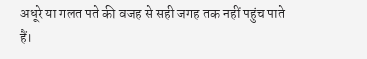अधूरे या गलत पते की वजह से सही जगह तक नहीं पहुंच पाते हैं।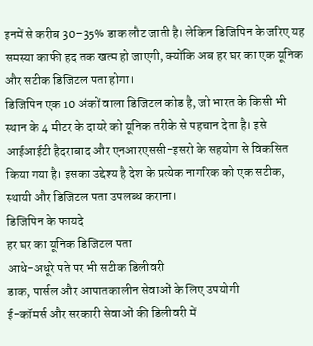इनमें से करीब 30–35% डाक लौट जाती है। लेकिन डिजिपिन के जरिए यह समस्या काफी हद तक खत्म हो जाएगी, क्योंकि अब हर घर का एक यूनिक और सटीक डिजिटल पता होगा।
डिजिपिन एक 10 अंकों वाला डिजिटल कोड है, जो भारत के किसी भी स्थान के 4 मीटर के दायरे को यूनिक तरीके से पहचान देता है। इसे आईआईटी हैदराबाद और एनआरएससी-इसरो के सहयोग से विकसित किया गया है। इसका उद्देश्य है देश के प्रत्येक नागरिक को एक सटीक, स्थायी और डिजिटल पता उपलब्ध कराना।
डिजिपिन के फायदे
हर घर का यूनिक डिजिटल पता
आधे-अधूरे पते पर भी सटीक डिलीवरी
डाक, पार्सल और आपातकालीन सेवाओं के लिए उपयोगी
ई-कॉमर्स और सरकारी सेवाओं की डिलीवरी में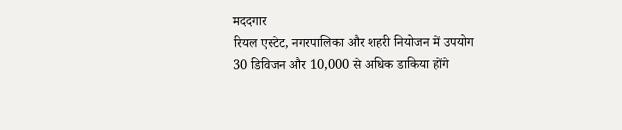मददगार
रियल एस्टेट, नगरपालिका और शहरी नियोजन में उपयोग
30 डिविजन और 10,000 से अधिक डाकिया होंगे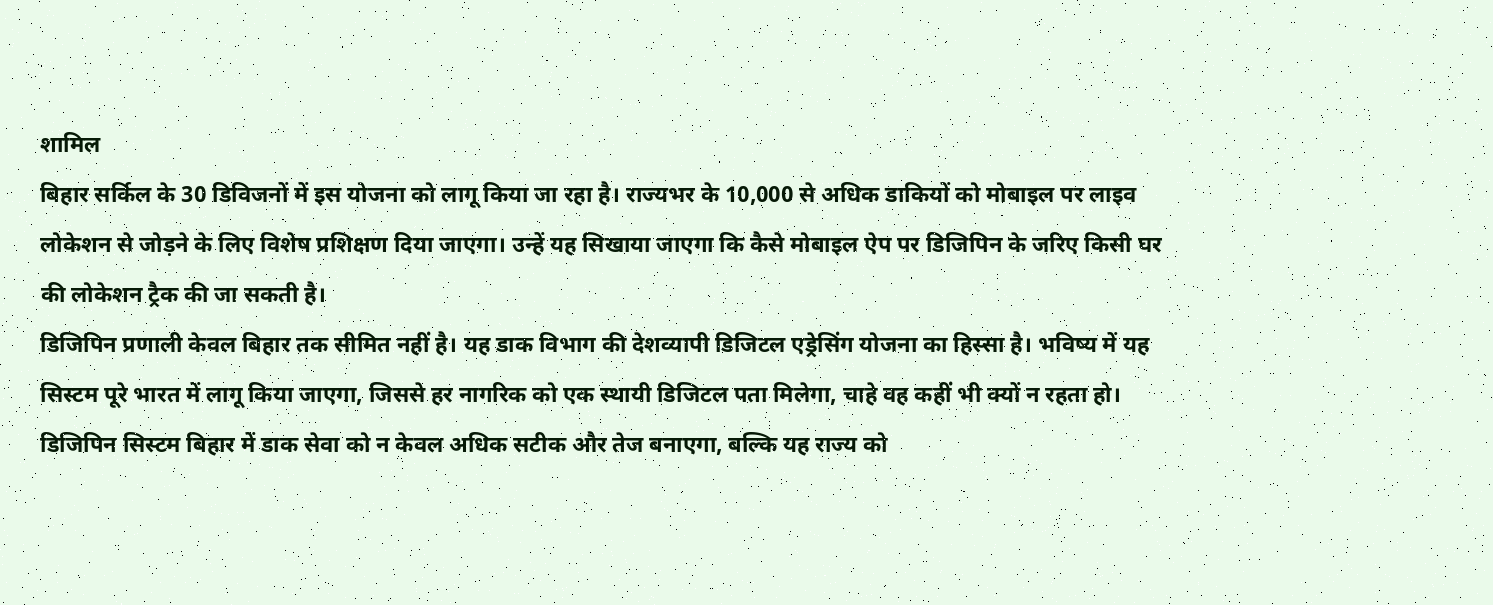शामिल
बिहार सर्किल के 30 डिविजनों में इस योजना को लागू किया जा रहा है। राज्यभर के 10,000 से अधिक डाकियों को मोबाइल पर लाइव लोकेशन से जोड़ने के लिए विशेष प्रशिक्षण दिया जाएगा। उन्हें यह सिखाया जाएगा कि कैसे मोबाइल ऐप पर डिजिपिन के जरिए किसी घर की लोकेशन ट्रैक की जा सकती है।
डिजिपिन प्रणाली केवल बिहार तक सीमित नहीं है। यह डाक विभाग की देशव्यापी डिजिटल एड्रेसिंग योजना का हिस्सा है। भविष्य में यह सिस्टम पूरे भारत में लागू किया जाएगा, जिससे हर नागरिक को एक स्थायी डिजिटल पता मिलेगा, चाहे वह कहीं भी क्यों न रहता हो।
डिजिपिन सिस्टम बिहार में डाक सेवा को न केवल अधिक सटीक और तेज बनाएगा, बल्कि यह राज्य को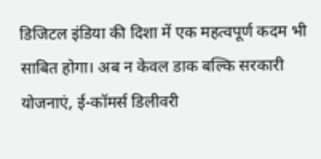डिजिटल इंडिया की दिशा में एक महत्वपूर्ण कदम भी साबित होगा। अब न केवल डाक बल्कि सरकारी योजनाएं, ई-कॉमर्स डिलीवरी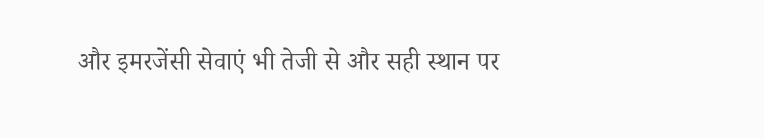और इमरजेंसी सेवाएं भी तेजी से और सही स्थान पर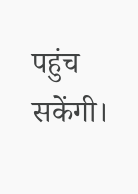पहुंच सकेंगी।